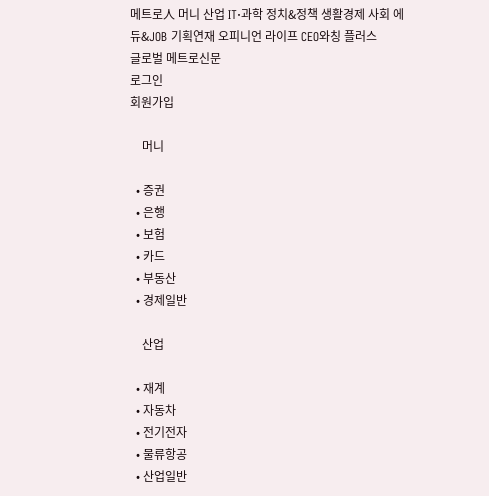메트로人 머니 산업 IT·과학 정치&정책 생활경제 사회 에듀&JOB 기획연재 오피니언 라이프 CEO와칭 플러스
글로벌 메트로신문
로그인
회원가입

    머니

  • 증권
  • 은행
  • 보험
  • 카드
  • 부동산
  • 경제일반

    산업

  • 재계
  • 자동차
  • 전기전자
  • 물류항공
  • 산업일반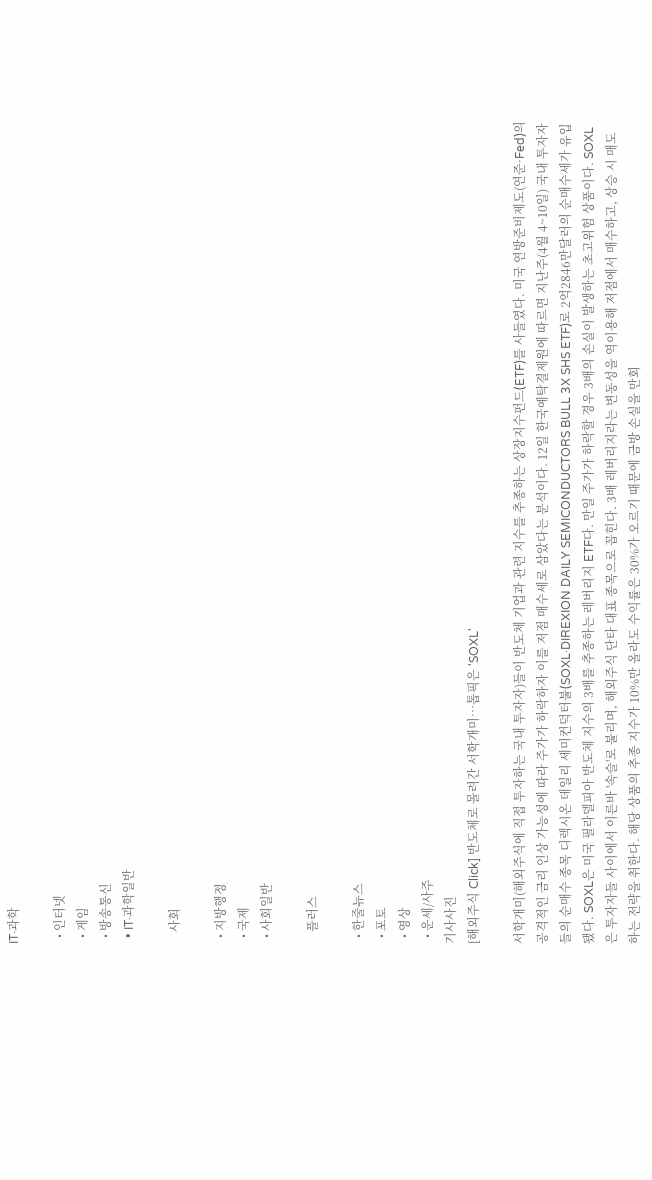IT·과학

  • 인터넷
  • 게임
  • 방송통신
  • IT·과학일반

    사회

  • 지방행정
  • 국제
  • 사회일반

    플러스

  • 한줄뉴스
  • 포토
  • 영상
  • 운세/사주
기사사진
[해외주식 Click] 반도체로 몰려간 서학개미…톱픽은 'SOXL'

서학개미(해외주식에 직접 투자하는 국내 투자자)들이 반도체 기업과 관련 지수를 추종하는 상장지수펀드(ETF)를 사들였다. 미국 연방준비제도(연준·Fed)의 공격적인 금리 인상 가능성에 따라 주가가 하락하자 이를 저점 매수세로 삼았다는 분석이다. 12일 한국예탁결제원에 따르면 지난주(4월 4~10일) 국내 투자자들의 순매수 종목 디렉시온 데일리 세미컨덕터불(SOXL·DIREXION DAILY SEMICONDUCTORS BULL 3X SHS ETF)로 2억2846만달러의 순매수세가 유입됐다. SOXL은 미국 필라델피아 반도체 지수의 3배를 추종하는 레버리지 ETF다. 만일 주가가 하락할 경우 3배의 손실이 발생하는 초고위험 상품이다. SOXL은 투자자들 사이에서 이른바 '속슬'로 불리며, 해외주식 단타 대표 종목으로 꼽힌다. 3배 레버리지라는 변동성을 역이용해 저점에서 매수하고, 상승 시 매도하는 전략을 취한다. 해당 상품의 추종 지수가 10%만 올라도 수익률은 30%가 오르기 때문에 금방 손실을 만회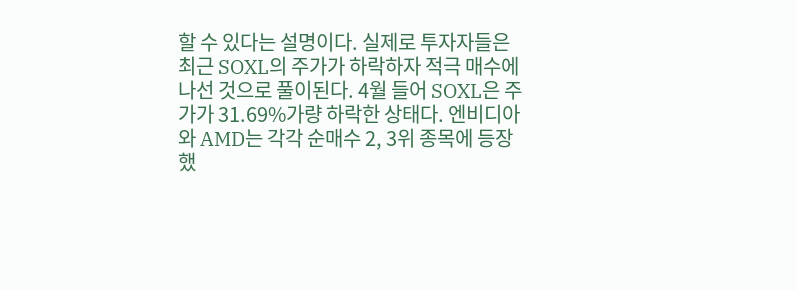할 수 있다는 설명이다. 실제로 투자자들은 최근 SOXL의 주가가 하락하자 적극 매수에 나선 것으로 풀이된다. 4월 들어 SOXL은 주가가 31.69%가량 하락한 상태다. 엔비디아와 AMD는 각각 순매수 2, 3위 종목에 등장했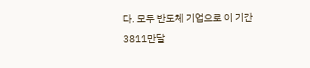다. 모두 반도체 기업으로 이 기간 3811만달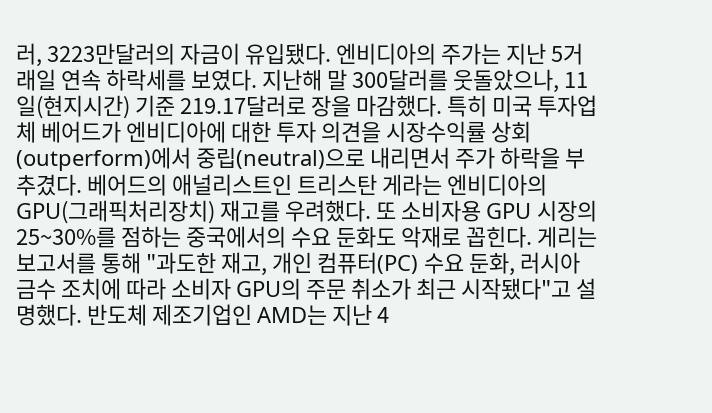러, 3223만달러의 자금이 유입됐다. 엔비디아의 주가는 지난 5거래일 연속 하락세를 보였다. 지난해 말 300달러를 웃돌았으나, 11일(현지시간) 기준 219.17달러로 장을 마감했다. 특히 미국 투자업체 베어드가 엔비디아에 대한 투자 의견을 시장수익률 상회(outperform)에서 중립(neutral)으로 내리면서 주가 하락을 부추겼다. 베어드의 애널리스트인 트리스탄 게라는 엔비디아의 GPU(그래픽처리장치) 재고를 우려했다. 또 소비자용 GPU 시장의 25~30%를 점하는 중국에서의 수요 둔화도 악재로 꼽힌다. 게리는 보고서를 통해 "과도한 재고, 개인 컴퓨터(PC) 수요 둔화, 러시아 금수 조치에 따라 소비자 GPU의 주문 취소가 최근 시작됐다"고 설명했다. 반도체 제조기업인 AMD는 지난 4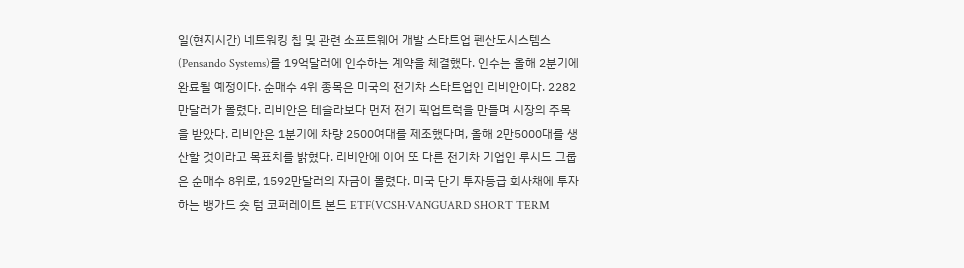일(현지시간) 네트워킹 칩 및 관련 소프트웨어 개발 스타트업 펜산도시스템스(Pensando Systems)를 19억달러에 인수하는 계약을 체결했다. 인수는 올해 2분기에 완료될 예정이다. 순매수 4위 종목은 미국의 전기차 스타트업인 리비안이다. 2282만달러가 몰렸다. 리비안은 테슬라보다 먼저 전기 픽업트럭을 만들며 시장의 주목을 받았다. 리비안은 1분기에 차량 2500여대를 제조했다며, 올해 2만5000대를 생산할 것이라고 목표치를 밝혔다. 리비안에 이어 또 다른 전기차 기업인 루시드 그룹은 순매수 8위로, 1592만달러의 자금이 몰렸다. 미국 단기 투자등급 회사채에 투자하는 뱅가드 숏 텀 코퍼레이트 본드 ETF(VCSH·VANGUARD SHORT TERM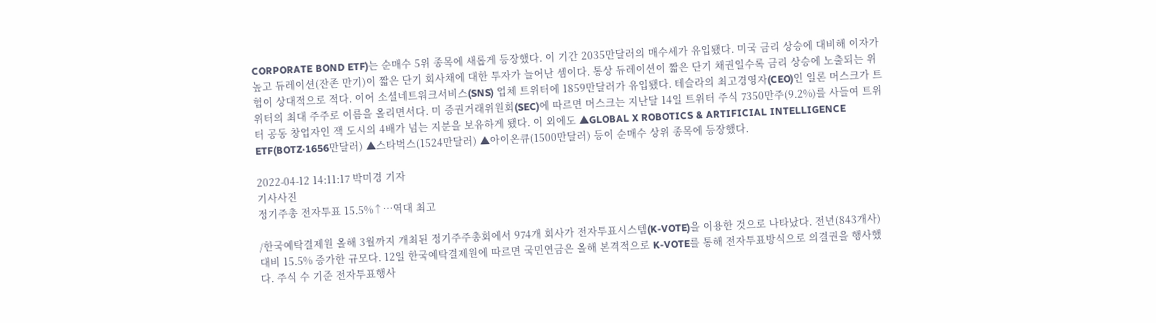CORPORATE BOND ETF)는 순매수 5위 종목에 새롭게 등장했다. 이 기간 2035만달러의 매수세가 유입됐다. 미국 금리 상승에 대비해 이자가 높고 듀레이션(잔존 만기)이 짧은 단기 회사채에 대한 투자가 늘어난 셈이다. 통상 듀레이션이 짧은 단기 채권일수록 금리 상승에 노출되는 위험이 상대적으로 적다. 이어 소셜네트워크서비스(SNS) 업체 트위터에 1859만달러가 유입됐다. 테슬라의 최고경영자(CEO)인 일론 머스크가 트위터의 최대 주주로 이름을 올리면서다. 미 증권거래위원회(SEC)에 따르면 머스크는 지난달 14일 트위터 주식 7350만주(9.2%)를 사들여 트위터 공동 창업자인 잭 도시의 4배가 넘는 지분을 보유하게 됐다. 이 외에도 ▲GLOBAL X ROBOTICS & ARTIFICIAL INTELLIGENCE ETF(BOTZ·1656만달러) ▲스타벅스(1524만달러) ▲아이온큐(1500만달러) 등이 순매수 상위 종목에 등장했다.

2022-04-12 14:11:17 박미경 기자
기사사진
정기주총 전자투표 15.5%↑…역대 최고

/한국예탁결제원 올해 3월까지 개최된 정기주주총회에서 974개 회사가 전자투표시스템(K-VOTE)을 이용한 것으로 나타났다. 전년(843개사) 대비 15.5% 증가한 규모다. 12일 한국예탁결제원에 따르면 국민연금은 올해 본격적으로 K-VOTE를 통해 전자투표방식으로 의결권을 행사했다. 주식 수 기준 전자투표행사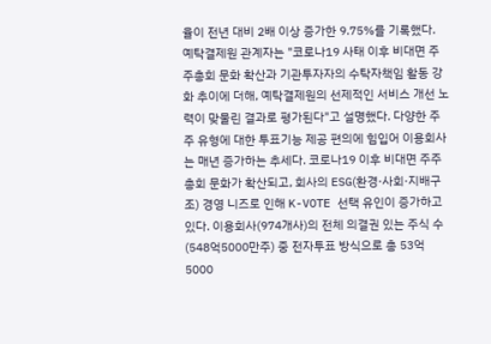율이 전년 대비 2배 이상 증가한 9.75%를 기록했다. 예탁결제원 관계자는 "코로나19 사태 이후 비대면 주주총회 문화 확산과 기관투자자의 수탁자책임 활동 강화 추이에 더해, 예탁결제원의 선제적인 서비스 개선 노력이 맞물린 결과로 평가된다"고 설명했다. 다양한 주주 유형에 대한 투표기능 제공 편의에 힘입어 이용회사는 매년 증가하는 추세다. 코로나19 이후 비대면 주주총회 문화가 확산되고, 회사의 ESG(환경·사회·지배구조) 경영 니즈로 인해 K-VOTE 선택 유인이 증가하고 있다. 이용회사(974개사)의 전체 의결권 있는 주식 수(548억5000만주) 중 전자투표 방식으로 총 53억5000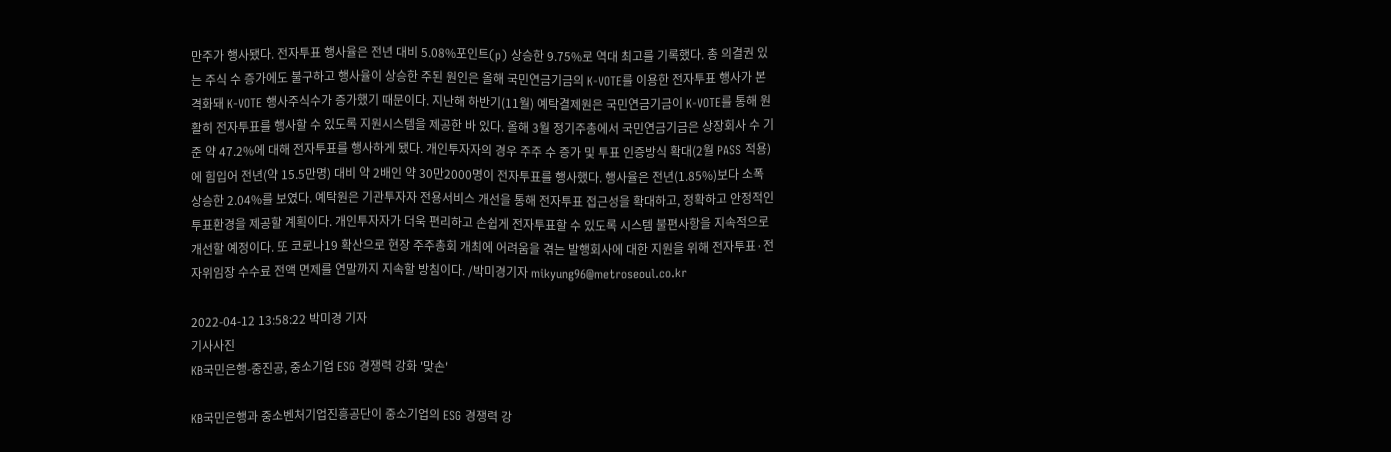만주가 행사됐다. 전자투표 행사율은 전년 대비 5.08%포인트(p) 상승한 9.75%로 역대 최고를 기록했다. 총 의결권 있는 주식 수 증가에도 불구하고 행사율이 상승한 주된 원인은 올해 국민연금기금의 K-VOTE를 이용한 전자투표 행사가 본격화돼 K-VOTE 행사주식수가 증가했기 때문이다. 지난해 하반기(11월) 예탁결제원은 국민연금기금이 K-VOTE를 통해 원활히 전자투표를 행사할 수 있도록 지원시스템을 제공한 바 있다. 올해 3월 정기주총에서 국민연금기금은 상장회사 수 기준 약 47.2%에 대해 전자투표를 행사하게 됐다. 개인투자자의 경우 주주 수 증가 및 투표 인증방식 확대(2월 PASS 적용)에 힘입어 전년(약 15.5만명) 대비 약 2배인 약 30만2000명이 전자투표를 행사했다. 행사율은 전년(1.85%)보다 소폭 상승한 2.04%를 보였다. 예탁원은 기관투자자 전용서비스 개선을 통해 전자투표 접근성을 확대하고, 정확하고 안정적인 투표환경을 제공할 계획이다. 개인투자자가 더욱 편리하고 손쉽게 전자투표할 수 있도록 시스템 불편사항을 지속적으로 개선할 예정이다. 또 코로나19 확산으로 현장 주주총회 개최에 어려움을 겪는 발행회사에 대한 지원을 위해 전자투표·전자위임장 수수료 전액 면제를 연말까지 지속할 방침이다. /박미경기자 mikyung96@metroseoul.co.kr

2022-04-12 13:58:22 박미경 기자
기사사진
KB국민은행-중진공, 중소기업 ESG 경쟁력 강화 '맞손'

KB국민은행과 중소벤처기업진흥공단이 중소기업의 ESG 경쟁력 강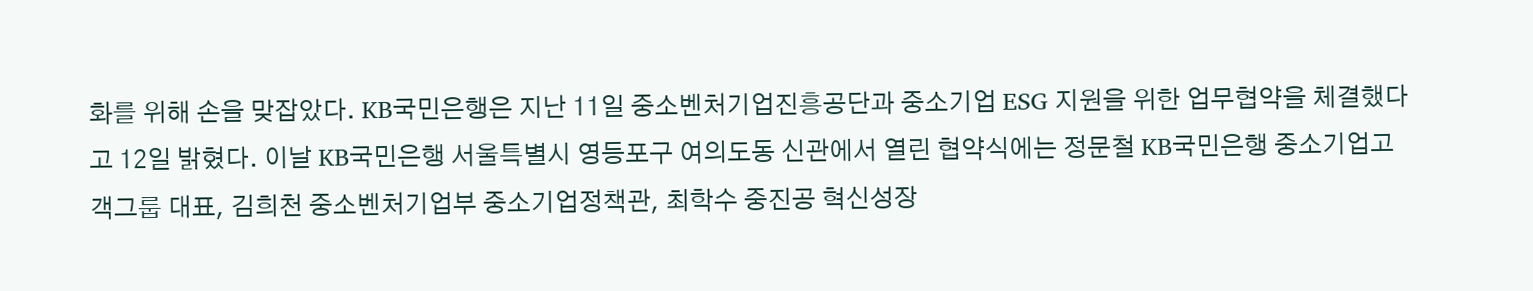화를 위해 손을 맞잡았다. KB국민은행은 지난 11일 중소벤처기업진흥공단과 중소기업 ESG 지원을 위한 업무협약을 체결했다고 12일 밝혔다. 이날 KB국민은행 서울특별시 영등포구 여의도동 신관에서 열린 협약식에는 정문철 KB국민은행 중소기업고객그룹 대표, 김희천 중소벤처기업부 중소기업정책관, 최학수 중진공 혁신성장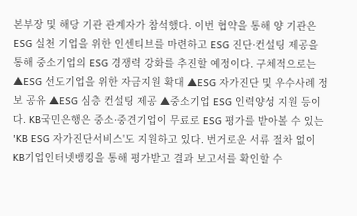본부장 및 해당 기관 관계자가 참석했다. 이번 협약을 통해 양 기관은 ESG 실천 기업을 위한 인센티브를 마련하고 ESG 진단·컨설팅 제공을 통해 중소기업의 ESG 경쟁력 강화를 추진할 예정이다. 구체적으로는 ▲ESG 선도기업을 위한 자금지원 확대 ▲ESG 자가진단 및 우수사례 정보 공유 ▲ESG 심층 컨설팅 제공 ▲중소기업 ESG 인력양성 지원 등이다. KB국민은행은 중소·중견기업이 무료로 ESG 평가를 받아볼 수 있는 'KB ESG 자가진단서비스'도 지원하고 있다. 번거로운 서류 절차 없이 KB기업인터넷뱅킹을 통해 평가받고 결과 보고서를 확인할 수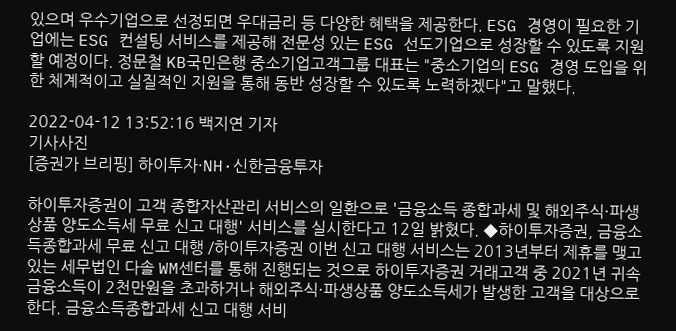있으며 우수기업으로 선정되면 우대금리 등 다양한 혜택을 제공한다. ESG 경영이 필요한 기업에는 ESG 컨설팅 서비스를 제공해 전문성 있는 ESG 선도기업으로 성장할 수 있도록 지원할 예정이다. 정문철 KB국민은행 중소기업고객그룹 대표는 "중소기업의 ESG 경영 도입을 위한 체계적이고 실질적인 지원을 통해 동반 성장할 수 있도록 노력하겠다"고 말했다.

2022-04-12 13:52:16 백지연 기자
기사사진
[증권가 브리핑] 하이투자·NH·신한금융투자

하이투자증권이 고객 종합자산관리 서비스의 일환으로 '금융소득 종합과세 및 해외주식·파생상품 양도소득세 무료 신고 대행' 서비스를 실시한다고 12일 밝혔다. ◆하이투자증권, 금융소득종합과세 무료 신고 대행 /하이투자증권 이번 신고 대행 서비스는 2013년부터 제휴를 맺고 있는 세무법인 다솔 WM센터를 통해 진행되는 것으로 하이투자증권 거래고객 중 2021년 귀속 금융소득이 2천만원을 초과하거나 해외주식·파생상품 양도소득세가 발생한 고객을 대상으로 한다. 금융소득종합과세 신고 대행 서비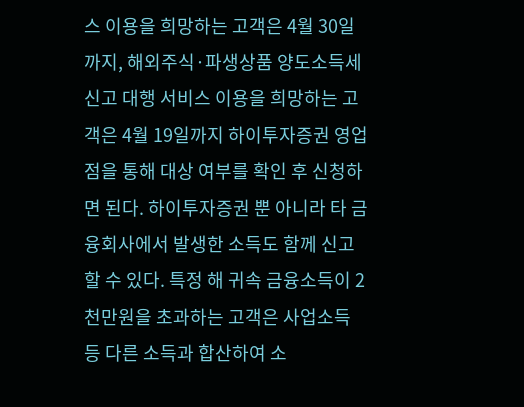스 이용을 희망하는 고객은 4월 30일까지, 해외주식·파생상품 양도소득세 신고 대행 서비스 이용을 희망하는 고객은 4월 19일까지 하이투자증권 영업점을 통해 대상 여부를 확인 후 신청하면 된다. 하이투자증권 뿐 아니라 타 금융회사에서 발생한 소득도 함께 신고할 수 있다. 특정 해 귀속 금융소득이 2천만원을 초과하는 고객은 사업소득 등 다른 소득과 합산하여 소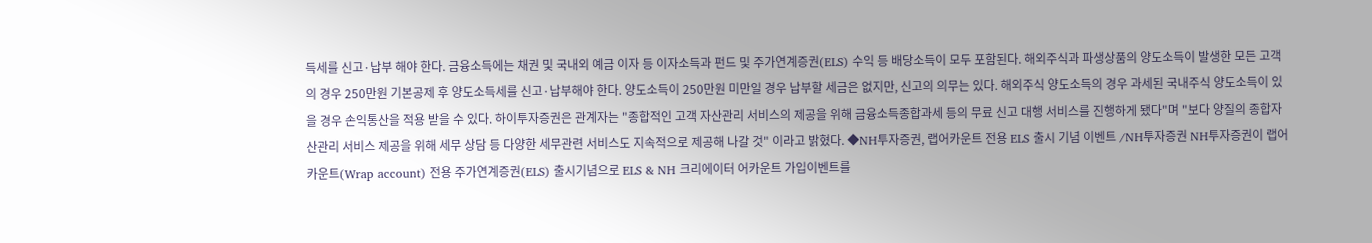득세를 신고·납부 해야 한다. 금융소득에는 채권 및 국내외 예금 이자 등 이자소득과 펀드 및 주가연계증권(ELS) 수익 등 배당소득이 모두 포함된다. 해외주식과 파생상품의 양도소득이 발생한 모든 고객의 경우 250만원 기본공제 후 양도소득세를 신고·납부해야 한다. 양도소득이 250만원 미만일 경우 납부할 세금은 없지만, 신고의 의무는 있다. 해외주식 양도소득의 경우 과세된 국내주식 양도소득이 있을 경우 손익통산을 적용 받을 수 있다. 하이투자증권은 관계자는 "종합적인 고객 자산관리 서비스의 제공을 위해 금융소득종합과세 등의 무료 신고 대행 서비스를 진행하게 됐다"며 "보다 양질의 종합자산관리 서비스 제공을 위해 세무 상담 등 다양한 세무관련 서비스도 지속적으로 제공해 나갈 것" 이라고 밝혔다. ◆NH투자증권, 랩어카운트 전용 ELS 출시 기념 이벤트 /NH투자증권 NH투자증권이 랩어카운트(Wrap account) 전용 주가연계증권(ELS) 출시기념으로 ELS & NH 크리에이터 어카운트 가입이벤트를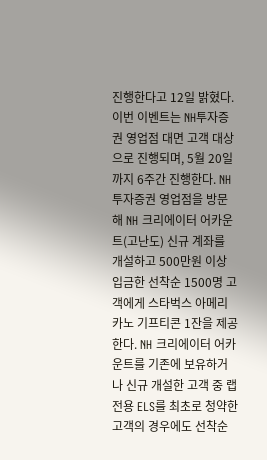진행한다고 12일 밝혔다. 이번 이벤트는 NH투자증권 영업점 대면 고객 대상으로 진행되며, 5월 20일까지 6주간 진행한다. NH투자증권 영업점을 방문해 NH 크리에이터 어카운트(고난도) 신규 계좌를 개설하고 500만원 이상 입금한 선착순 1500명 고객에게 스타벅스 아메리카노 기프티콘 1잔을 제공한다. NH 크리에이터 어카운트를 기존에 보유하거나 신규 개설한 고객 중 랩 전용 ELS를 최초로 청약한 고객의 경우에도 선착순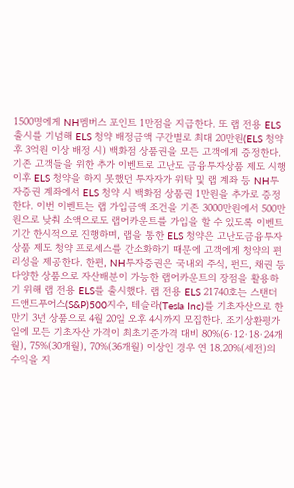1500명에게 NH멤버스 포인트 1만점을 지급한다. 또 랩 전용 ELS 출시를 기념해 ELS 청약 배정금액 구간별로 최대 20만원(ELS 청약 후 3억원 이상 배정 시) 백화점 상품권을 모든 고객에게 증정한다. 기존 고객들을 위한 추가 이벤트로 고난도 금융투자상품 제도 시행 이후 ELS 청약을 하지 못했던 투자자가 위탁 및 랩 계좌 등 NH투자증권 계좌에서 ELS 청약 시 백화점 상품권 1만원을 추가로 증정한다. 이번 이벤트는 랩 가입금액 조건을 기존 3000만원에서 500만원으로 낮춰 소액으로도 랩어카운트를 가입을 할 수 있도록 이벤트 기간 한시적으로 진행하며, 랩을 통한 ELS 청약은 고난도금융투자상품 제도 청약 프로세스를 간소화하기 때문에 고객에게 청약의 편리성을 제공한다. 한편, NH투자증권은 국내외 주식, 펀드, 채권 등 다양한 상품으로 자산배분이 가능한 랩어카운트의 장점을 활용하기 위해 랩 전용 ELS를 출시했다. 랩 전용 ELS 21740호는 스탠더드앤드푸어스(S&P)500지수, 테슬라(Tesla Inc)를 기초자산으로 한 만기 3년 상품으로 4월 20일 오후 4시까지 모집한다. 조기상환평가일에 모든 기초자산 가격이 최초기준가격 대비 80%(6·12·18·24개월), 75%(30개월), 70%(36개월) 이상인 경우 연 18.20%(세전)의 수익을 지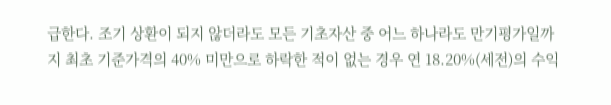급한다. 조기 상환이 되지 않더라도 모든 기초자산 중 어느 하나라도 만기평가일까지 최초 기준가격의 40% 미만으로 하락한 적이 없는 경우 연 18.20%(세전)의 수익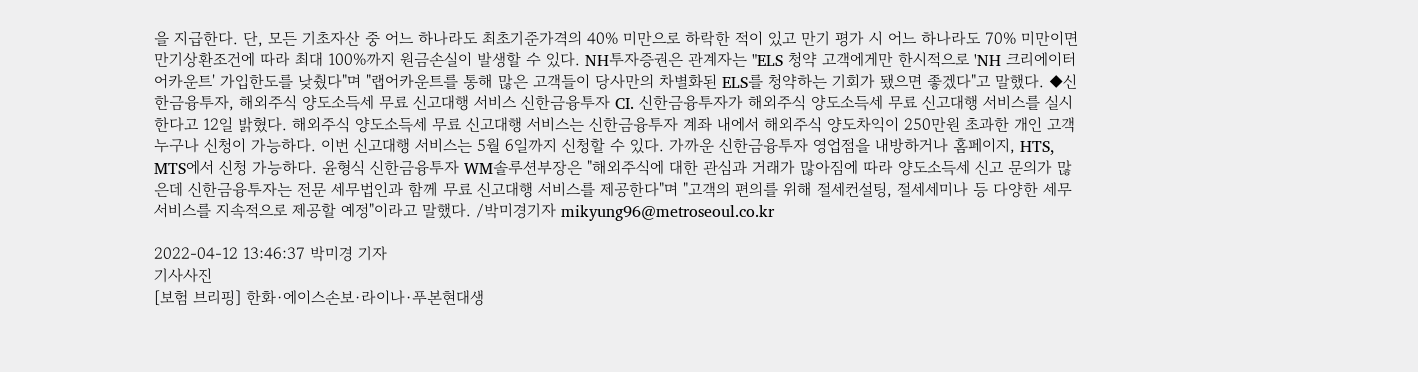을 지급한다. 단, 모든 기초자산 중 어느 하나라도 최초기준가격의 40% 미만으로 하락한 적이 있고 만기 평가 시 어느 하나라도 70% 미만이면 만기상환조건에 따라 최대 100%까지 원금손실이 발생할 수 있다. NH투자증권은 관계자는 "ELS 청약 고객에게만 한시적으로 'NH 크리에이터 어카운트' 가입한도를 낮췄다"며 "랩어카운트를 통해 많은 고객들이 당사만의 차별화된 ELS를 청약하는 기회가 됐으면 좋겠다"고 말했다. ◆신한금융투자, 해외주식 양도소득세 무료 신고대행 서비스 신한금융투자 CI. 신한금융투자가 해외주식 양도소득세 무료 신고대행 서비스를 실시한다고 12일 밝혔다. 해외주식 양도소득세 무료 신고대행 서비스는 신한금융투자 계좌 내에서 해외주식 양도차익이 250만원 초과한 개인 고객 누구나 신청이 가능하다. 이번 신고대행 서비스는 5월 6일까지 신청할 수 있다. 가까운 신한금융투자 영업점을 내방하거나 홈페이지, HTS, MTS에서 신청 가능하다. 윤형식 신한금융투자 WM솔루션부장은 "해외주식에 대한 관심과 거래가 많아짐에 따라 양도소득세 신고 문의가 많은데 신한금융투자는 전문 세무법인과 함께 무료 신고대행 서비스를 제공한다"며 "고객의 편의를 위해 절세컨설팅, 절세세미나 등 다양한 세무서비스를 지속적으로 제공할 예정"이라고 말했다. /박미경기자 mikyung96@metroseoul.co.kr

2022-04-12 13:46:37 박미경 기자
기사사진
[보험 브리핑] 한화·에이스손보·라이나·푸본현대생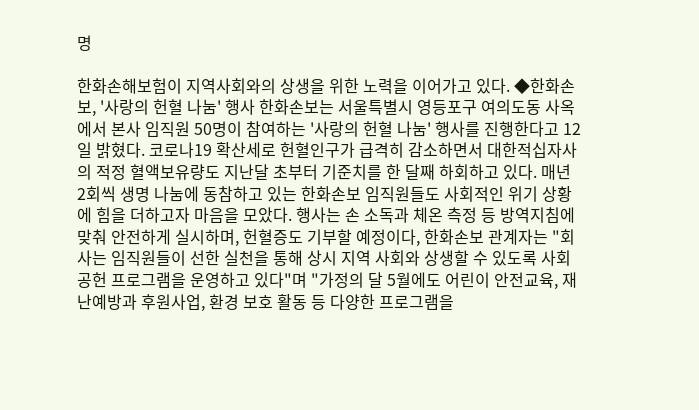명

한화손해보험이 지역사회와의 상생을 위한 노력을 이어가고 있다. ◆한화손보, '사랑의 헌혈 나눔' 행사 한화손보는 서울특별시 영등포구 여의도동 사옥에서 본사 임직원 50명이 참여하는 '사랑의 헌혈 나눔' 행사를 진행한다고 12일 밝혔다. 코로나19 확산세로 헌혈인구가 급격히 감소하면서 대한적십자사의 적정 혈액보유량도 지난달 초부터 기준치를 한 달째 하회하고 있다. 매년 2회씩 생명 나눔에 동참하고 있는 한화손보 임직원들도 사회적인 위기 상황에 힘을 더하고자 마음을 모았다. 행사는 손 소독과 체온 측정 등 방역지침에 맞춰 안전하게 실시하며, 헌혈증도 기부할 예정이다, 한화손보 관계자는 "회사는 임직원들이 선한 실천을 통해 상시 지역 사회와 상생할 수 있도록 사회공헌 프로그램을 운영하고 있다"며 "가정의 달 5월에도 어린이 안전교육, 재난예방과 후원사업, 환경 보호 활동 등 다양한 프로그램을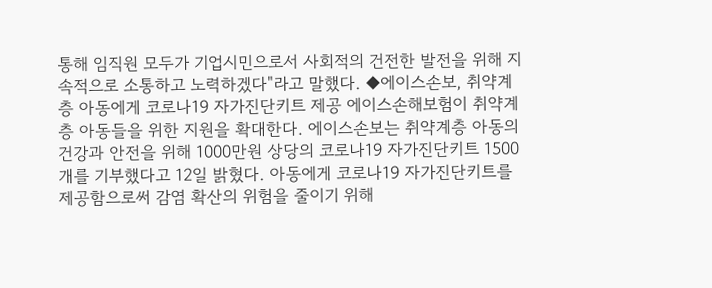통해 임직원 모두가 기업시민으로서 사회적의 건전한 발전을 위해 지속적으로 소통하고 노력하겠다"라고 말했다. ◆에이스손보, 취약계층 아동에게 코로나19 자가진단키트 제공 에이스손해보험이 취약계층 아동들을 위한 지원을 확대한다. 에이스손보는 취약계층 아동의 건강과 안전을 위해 1000만원 상당의 코로나19 자가진단키트 1500개를 기부했다고 12일 밝혔다. 아동에게 코로나19 자가진단키트를 제공함으로써 감염 확산의 위험을 줄이기 위해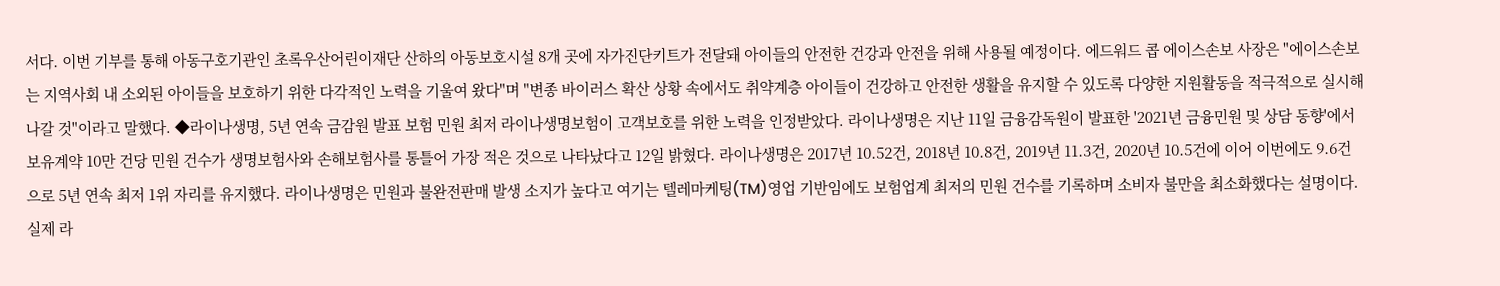서다. 이번 기부를 통해 아동구호기관인 초록우산어린이재단 산하의 아동보호시설 8개 곳에 자가진단키트가 전달돼 아이들의 안전한 건강과 안전을 위해 사용될 예정이다. 에드워드 콥 에이스손보 사장은 "에이스손보는 지역사회 내 소외된 아이들을 보호하기 위한 다각적인 노력을 기울여 왔다"며 "변종 바이러스 확산 상황 속에서도 취약계층 아이들이 건강하고 안전한 생활을 유지할 수 있도록 다양한 지원활동을 적극적으로 실시해 나갈 것"이라고 말했다. ◆라이나생명, 5년 연속 금감원 발표 보험 민원 최저 라이나생명보험이 고객보호를 위한 노력을 인정받았다. 라이나생명은 지난 11일 금융감독원이 발표한 '2021년 금융민원 및 상담 동향'에서 보유계약 10만 건당 민원 건수가 생명보험사와 손해보험사를 통틀어 가장 적은 것으로 나타났다고 12일 밝혔다. 라이나생명은 2017년 10.52건, 2018년 10.8건, 2019년 11.3건, 2020년 10.5건에 이어 이번에도 9.6건으로 5년 연속 최저 1위 자리를 유지했다. 라이나생명은 민원과 불완전판매 발생 소지가 높다고 여기는 텔레마케팅(TM)영업 기반임에도 보험업계 최저의 민원 건수를 기록하며 소비자 불만을 최소화했다는 설명이다. 실제 라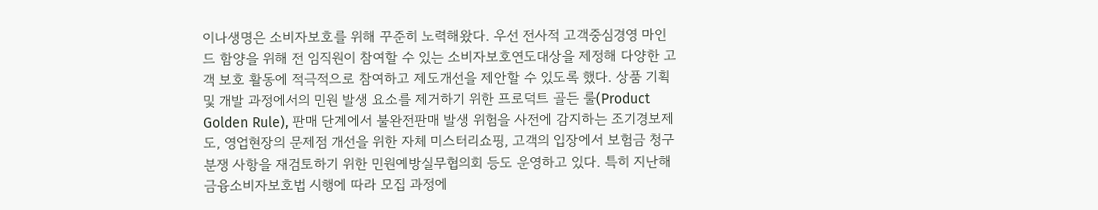이나생명은 소비자보호를 위해 꾸준히 노력해왔다. 우선 전사적 고객중심경영 마인드 함양을 위해 전 임직원이 참여할 수 있는 소비자보호연도대상을 제정해 다양한 고객 보호 활동에 적극적으로 참여하고 제도개선을 제안할 수 있도록 했다. 상품 기획 및 개발 과정에서의 민원 발생 요소를 제거하기 위한 프로덕트 골든 룰(Product Golden Rule), 판매 단계에서 불완전판매 발생 위험을 사전에 감지하는 조기경보제도, 영업현장의 문제점 개선을 위한 자체 미스터리쇼핑, 고객의 입장에서 보험금 청구 분쟁 사항을 재검토하기 위한 민원예방실무협의회 등도 운영하고 있다. 특히 지난해 금융소비자보호법 시행에 따라 모집 과정에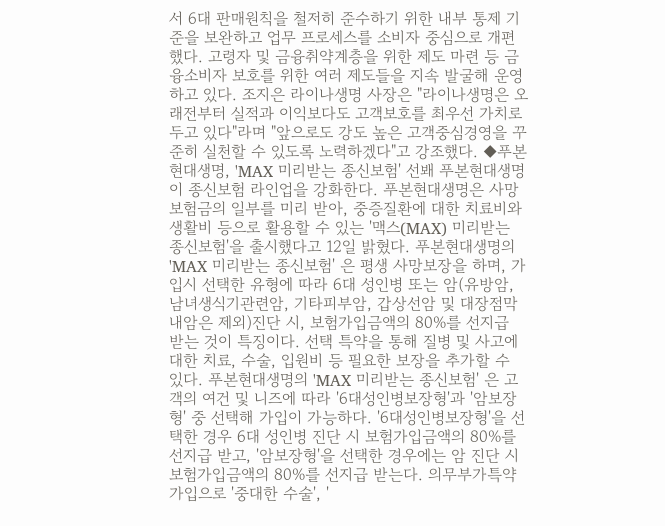서 6대 판매원칙을 철저히 준수하기 위한 내부 통제 기준을 보완하고 업무 프로세스를 소비자 중심으로 개편했다. 고령자 및 금융취약계층을 위한 제도 마련 등 금융소비자 보호를 위한 여러 제도들을 지속 발굴해 운영하고 있다. 조지은 라이나생명 사장은 "라이나생명은 오래전부터 실적과 이익보다도 고객보호를 최우선 가치로 두고 있다"라며 "앞으로도 강도 높은 고객중심경영을 꾸준히 실천할 수 있도록 노력하겠다"고 강조했다. ◆푸본현대생명, 'MAX 미리받는 종신보험' 선봬 푸본현대생명이 종신보험 라인업을 강화한다. 푸본현대생명은 사망보험금의 일부를 미리 받아, 중증질환에 대한 치료비와 생활비 등으로 활용할 수 있는 '맥스(MAX) 미리받는 종신보험'을 출시했다고 12일 밝혔다. 푸본현대생명의 'MAX 미리받는 종신보험' 은 평생 사망보장을 하며, 가입시 선택한 유형에 따라 6대 성인병 또는 암(유방암, 남녀생식기관련암, 기타피부암, 갑상선암 및 대장점막내암은 제외)진단 시, 보험가입금액의 80%를 선지급 받는 것이 특징이다. 선택 특약을 통해 질병 및 사고에 대한 치료, 수술, 입원비 등 필요한 보장을 추가할 수 있다. 푸본현대생명의 'MAX 미리받는 종신보험' 은 고객의 여건 및 니즈에 따라 '6대성인병보장형'과 '암보장형' 중 선택해 가입이 가능하다. '6대성인병보장형'을 선택한 경우 6대 성인병 진단 시 보험가입금액의 80%를 선지급 받고, '암보장형'을 선택한 경우에는 암 진단 시 보험가입금액의 80%를 선지급 받는다. 의무부가특약 가입으로 '중대한 수술', '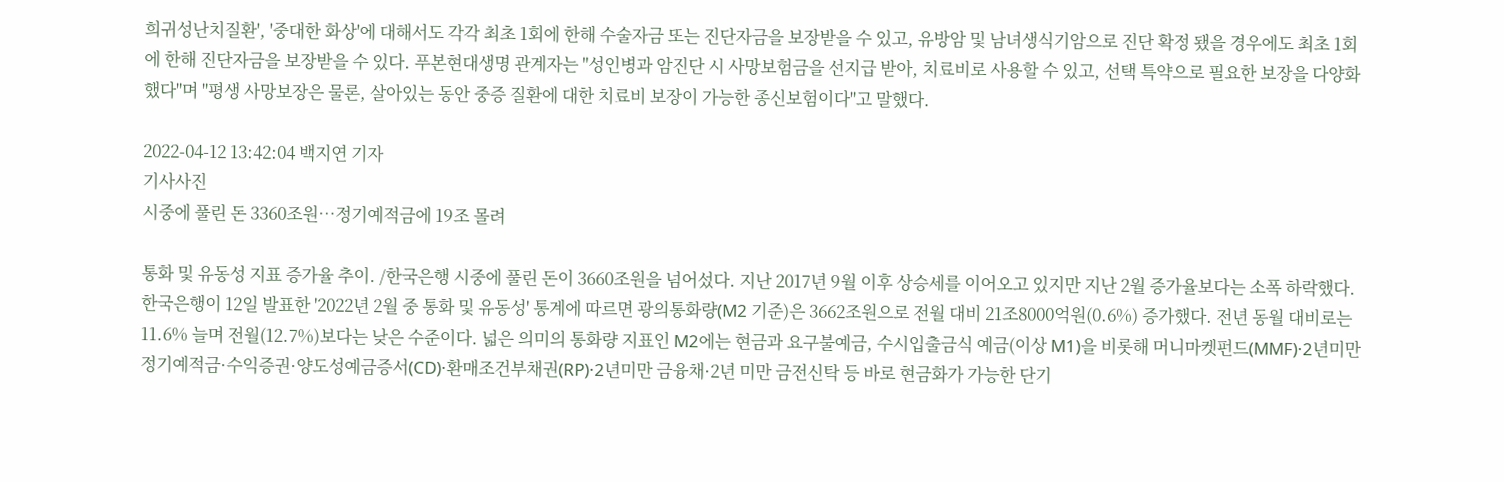희귀성난치질환', '중대한 화상'에 대해서도 각각 최초 1회에 한해 수술자금 또는 진단자금을 보장받을 수 있고, 유방암 및 남녀생식기암으로 진단 확정 됐을 경우에도 최초 1회에 한해 진단자금을 보장받을 수 있다. 푸본현대생명 관계자는 "성인병과 암진단 시 사망보험금을 선지급 받아, 치료비로 사용할 수 있고, 선택 특약으로 필요한 보장을 다양화했다"며 "평생 사망보장은 물론, 살아있는 동안 중증 질환에 대한 치료비 보장이 가능한 종신보험이다"고 말했다.

2022-04-12 13:42:04 백지연 기자
기사사진
시중에 풀린 돈 3360조원…정기예적금에 19조 몰려

통화 및 유동성 지표 증가율 추이. /한국은행 시중에 풀린 돈이 3660조원을 넘어섰다. 지난 2017년 9월 이후 상승세를 이어오고 있지만 지난 2월 증가율보다는 소폭 하락했다. 한국은행이 12일 발표한 '2022년 2월 중 통화 및 유동성' 통계에 따르면 광의통화량(M2 기준)은 3662조원으로 전월 대비 21조8000억원(0.6%) 증가했다. 전년 동월 대비로는 11.6% 늘며 전월(12.7%)보다는 낮은 수준이다. 넓은 의미의 통화량 지표인 M2에는 현금과 요구불예금, 수시입출금식 예금(이상 M1)을 비롯해 머니마켓펀드(MMF)·2년미만 정기예적금·수익증권·양도성예금증서(CD)·환매조건부채권(RP)·2년미만 금융채·2년 미만 금전신탁 등 바로 현금화가 가능한 단기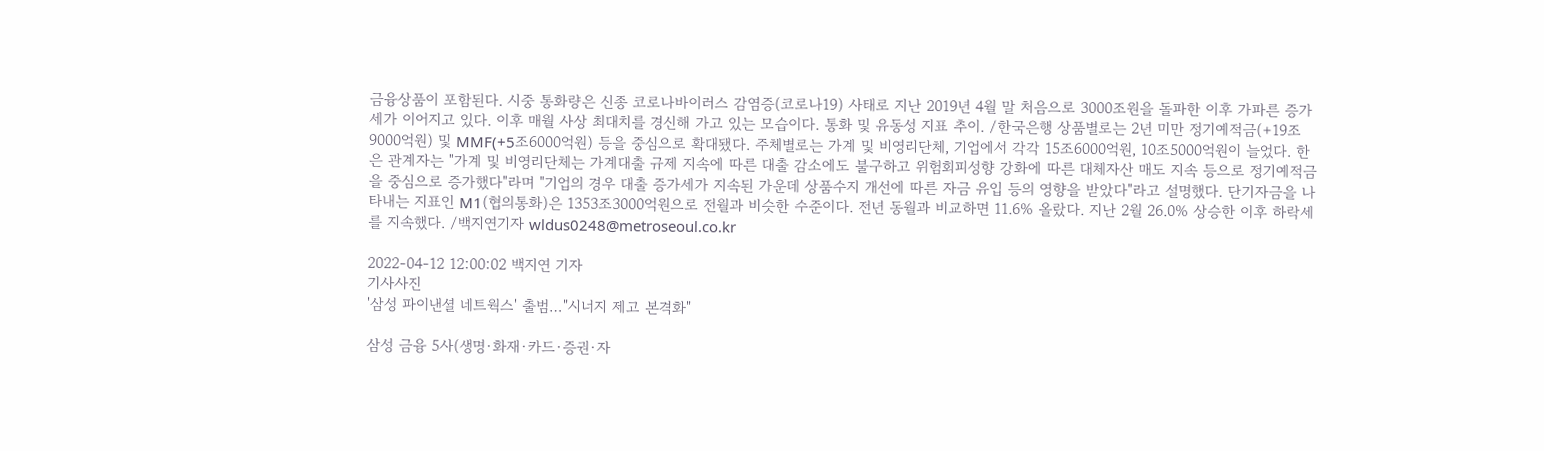금융상품이 포함된다. 시중 통화량은 신종 코로나바이러스 감염증(코로나19) 사태로 지난 2019년 4월 말 처음으로 3000조원을 돌파한 이후 가파른 증가세가 이어지고 있다. 이후 매월 사상 최대치를 경신해 가고 있는 모습이다. 통화 및 유동성 지표 추이. /한국은행 상품별로는 2년 미만 정기예적금(+19조9000억원) 및 MMF(+5조6000억원) 등을 중심으로 확대됐다. 주체별로는 가계 및 비영리단체, 기업에서 각각 15조6000억원, 10조5000억원이 늘었다. 한은 관계자는 "가계 및 비영리단체는 가계대출 규제 지속에 따른 대출 감소에도 불구하고 위험회피성향 강화에 따른 대체자산 매도 지속 등으로 정기예적금을 중심으로 증가했다"라며 "기업의 경우 대출 증가세가 지속된 가운데 상품수지 개선에 따른 자금 유입 등의 영향을 받았다"라고 설명했다. 단기자금을 나타내는 지표인 M1(협의통화)은 1353조3000억원으로 전월과 비슷한 수준이다. 전년 동월과 비교하면 11.6% 올랐다. 지난 2월 26.0% 상승한 이후 하락세를 지속했다. /백지연기자 wldus0248@metroseoul.co.kr

2022-04-12 12:00:02 백지연 기자
기사사진
'삼성 파이낸셜 네트웍스' 출범…"시너지 제고 본격화"

삼성 금융 5사(생명·화재·카드·증권·자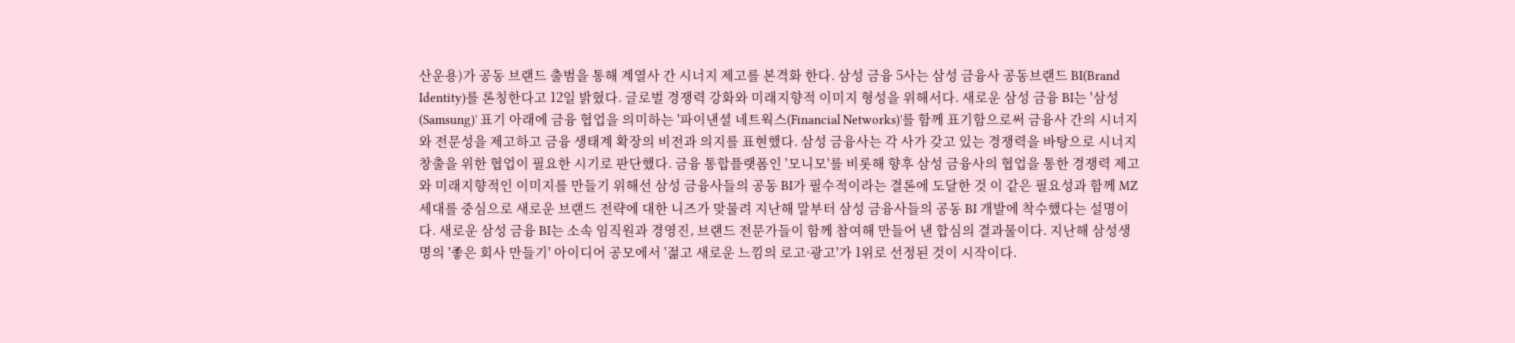산운용)가 공동 브랜드 출범을 통해 계열사 간 시너지 제고를 본격화 한다. 삼성 금융 5사는 삼성 금융사 공동브랜드 BI(Brand Identity)를 론칭한다고 12일 밝혔다. 글로벌 경쟁력 강화와 미래지향적 이미지 형성을 위해서다. 새로운 삼성 금융 BI는 '삼성(Samsung)' 표기 아래에 금융 협업을 의미하는 '파이낸셜 네트웍스(Financial Networks)'를 함께 표기함으로써 금융사 간의 시너지와 전문성을 제고하고 금융 생태계 확장의 비전과 의지를 표현했다. 삼성 금융사는 각 사가 갖고 있는 경쟁력을 바탕으로 시너지 창출을 위한 협업이 필요한 시기로 판단했다. 금융 통합플랫폼인 '모니모'를 비롯해 향후 삼성 금융사의 협업을 통한 경쟁력 제고와 미래지향적인 이미지를 만들기 위해선 삼성 금융사들의 공동 BI가 필수적이라는 결론에 도달한 것 이 같은 필요성과 함께 MZ세대를 중심으로 새로운 브랜드 전략에 대한 니즈가 맞물려 지난해 말부터 삼성 금융사들의 공동 BI 개발에 착수했다는 설명이다. 새로운 삼성 금융 BI는 소속 임직원과 경영진, 브랜드 전문가들이 함께 참여해 만들어 낸 합심의 결과물이다. 지난해 삼성생명의 '좋은 회사 만들기' 아이디어 공모에서 '젊고 새로운 느낌의 로고·광고'가 1위로 선정된 것이 시작이다.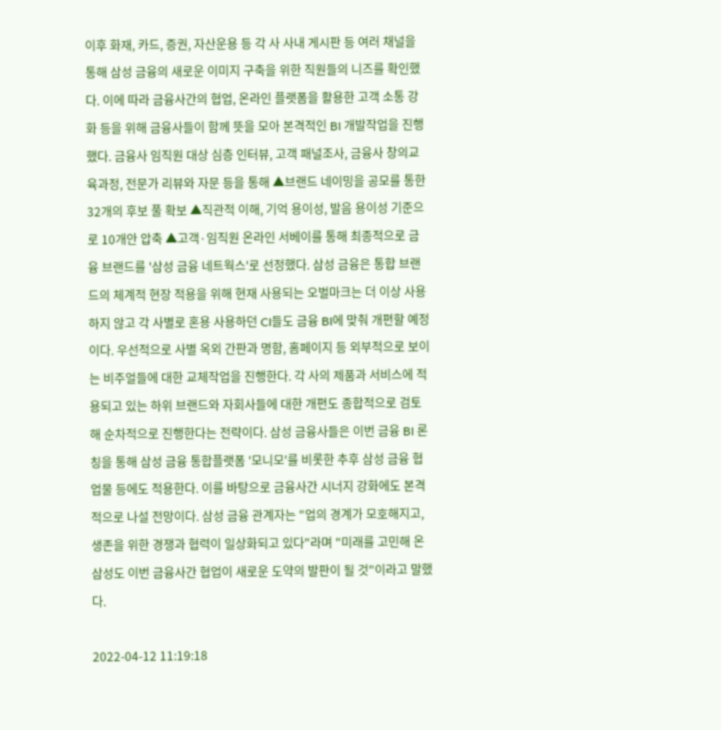이후 화재, 카드, 증권, 자산운용 등 각 사 사내 게시판 등 여러 채널을 통해 삼성 금융의 새로운 이미지 구축을 위한 직원들의 니즈를 확인했다. 이에 따라 금융사간의 협업, 온라인 플랫폼을 활용한 고객 소통 강화 등을 위해 금융사들이 함께 뜻을 모아 본격적인 BI 개발작업을 진행했다. 금융사 임직원 대상 심층 인터뷰, 고객 패널조사, 금융사 창의교육과정, 전문가 리뷰와 자문 등을 통해 ▲브랜드 네이밍을 공모를 통한 32개의 후보 풀 확보 ▲직관적 이해, 기억 용이성, 발음 용이성 기준으로 10개안 압축 ▲고객·임직원 온라인 서베이를 통해 최종적으로 금융 브랜드를 '삼성 금융 네트웍스'로 선정했다. 삼성 금융은 통합 브랜드의 체계적 현장 적용을 위해 현재 사용되는 오벌마크는 더 이상 사용하지 않고 각 사별로 혼용 사용하던 CI들도 금융 BI에 맞춰 개편할 예정이다. 우선적으로 사별 옥외 간판과 명함, 홈페이지 등 외부적으로 보이는 비주얼들에 대한 교체작업을 진행한다. 각 사의 제품과 서비스에 적용되고 있는 하위 브랜드와 자회사들에 대한 개편도 종합적으로 검토해 순차적으로 진행한다는 전략이다. 삼성 금융사들은 이번 금융 BI 론칭을 통해 삼성 금융 통합플랫폼 '모니모'를 비롯한 추후 삼성 금융 협업물 등에도 적용한다. 이를 바탕으로 금융사간 시너지 강화에도 본격적으로 나설 전망이다. 삼성 금융 관계자는 "업의 경계가 모호해지고, 생존을 위한 경쟁과 협력이 일상화되고 있다"라며 "미래를 고민해 온 삼성도 이번 금융사간 협업이 새로운 도약의 발판이 될 것"이라고 말했다.

2022-04-12 11:19:18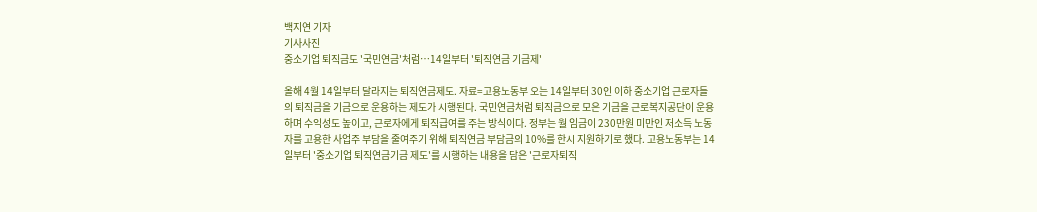백지연 기자
기사사진
중소기업 퇴직금도 '국민연금'처럼…14일부터 '퇴직연금 기금제'

올해 4월 14일부터 달라지는 퇴직연금제도. 자료=고용노동부 오는 14일부터 30인 이하 중소기업 근로자들의 퇴직금을 기금으로 운용하는 제도가 시행된다. 국민연금처럼 퇴직금으로 모은 기금을 근로복지공단이 운용하며 수익성도 높이고, 근로자에게 퇴직급여를 주는 방식이다. 정부는 월 임금이 230만원 미만인 저소득 노동자를 고용한 사업주 부담을 줄여주기 위해 퇴직연금 부담금의 10%를 한시 지원하기로 했다. 고용노동부는 14일부터 '중소기업 퇴직연금기금 제도'를 시행하는 내용을 담은 '근로자퇴직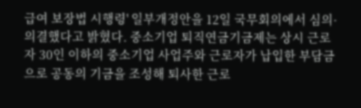급여 보장법 시행령' 일부개정안을 12일 국무회의에서 심의·의결했다고 밝혔다. 중소기업 퇴직연금기금제는 상시 근로자 30인 이하의 중소기업 사업주와 근로자가 납입한 부담금으로 공동의 기금을 조성해 퇴사한 근로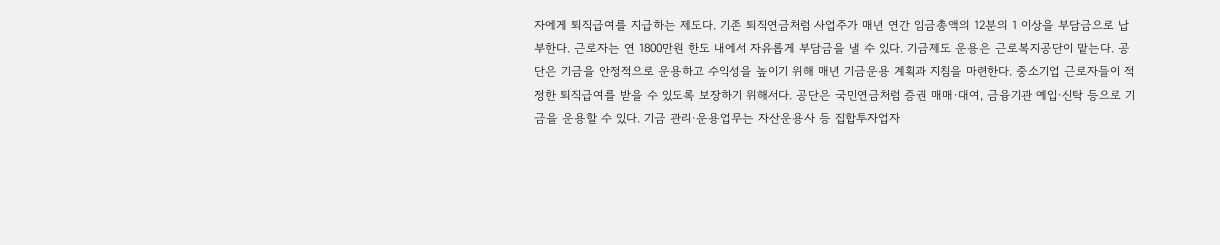자에게 퇴직급여를 지급하는 제도다. 기존 퇴직연금처럼 사업주가 매년 연간 임금총액의 12분의 1 이상을 부담금으로 납부한다. 근로자는 연 1800만원 한도 내에서 자유롭게 부담금을 낼 수 있다. 기금제도 운용은 근로복지공단이 맡는다. 공단은 기금을 안정적으로 운용하고 수익성을 높이기 위해 매년 기금운용 계획과 지침을 마련한다. 중소기업 근로자들이 적정한 퇴직급여를 받을 수 있도록 보장하기 위해서다. 공단은 국민연금처럼 증권 매매·대여, 금융기관 예입·신탁 등으로 기금을 운용할 수 있다. 기금 관리·운용업무는 자산운용사 등 집합투자업자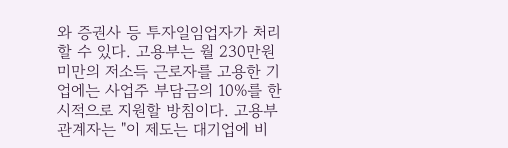와 증권사 등 투자일임업자가 처리할 수 있다. 고용부는 월 230만원 미만의 저소득 근로자를 고용한 기업에는 사업주 부담금의 10%를 한시적으로 지원할 방침이다. 고용부 관계자는 "이 제도는 대기업에 비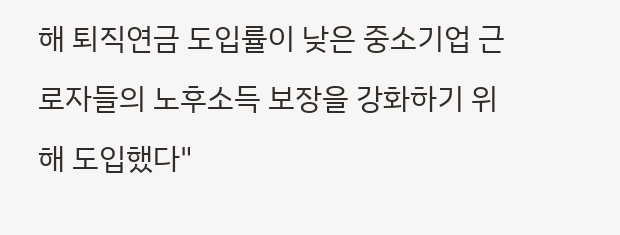해 퇴직연금 도입률이 낮은 중소기업 근로자들의 노후소득 보장을 강화하기 위해 도입했다"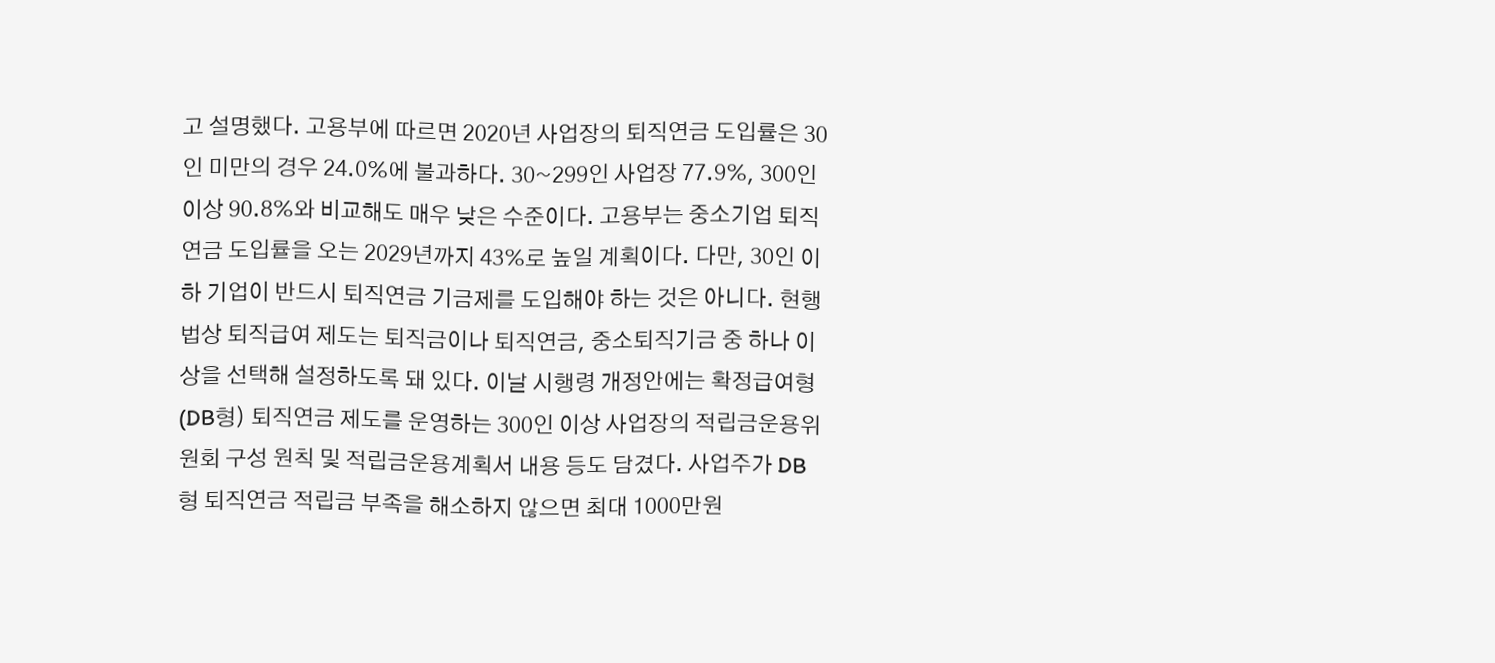고 설명했다. 고용부에 따르면 2020년 사업장의 퇴직연금 도입률은 30인 미만의 경우 24.0%에 불과하다. 30~299인 사업장 77.9%, 300인 이상 90.8%와 비교해도 매우 낮은 수준이다. 고용부는 중소기업 퇴직연금 도입률을 오는 2029년까지 43%로 높일 계획이다. 다만, 30인 이하 기업이 반드시 퇴직연금 기금제를 도입해야 하는 것은 아니다. 현행법상 퇴직급여 제도는 퇴직금이나 퇴직연금, 중소퇴직기금 중 하나 이상을 선택해 설정하도록 돼 있다. 이날 시행령 개정안에는 확정급여형(DB형) 퇴직연금 제도를 운영하는 300인 이상 사업장의 적립금운용위원회 구성 원칙 및 적립금운용계획서 내용 등도 담겼다. 사업주가 DB형 퇴직연금 적립금 부족을 해소하지 않으면 최대 1000만원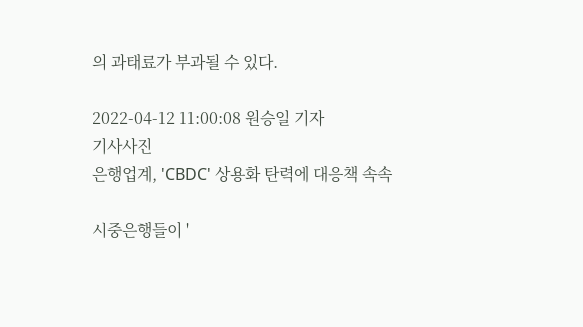의 과태료가 부과될 수 있다.

2022-04-12 11:00:08 원승일 기자
기사사진
은행업계, 'CBDC' 상용화 탄력에 대응책 속속

시중은행들이 '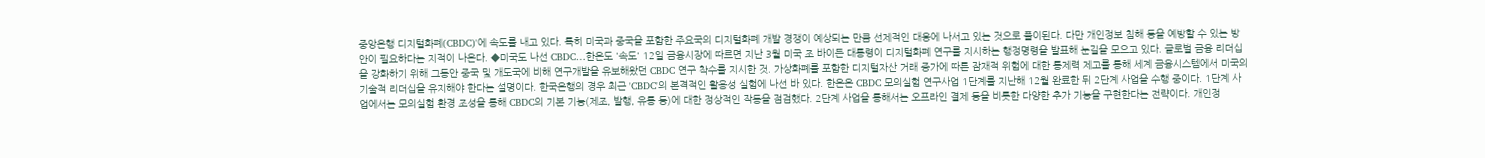중앙은행 디지털화폐(CBDC)'에 속도를 내고 있다. 특히 미국과 중국을 포함한 주요국의 디지털화폐 개발 경쟁이 예상되는 만큼 선제적인 대응에 나서고 있는 것으로 풀이된다. 다만 개인정보 침해 등을 예방할 수 있는 방안이 필요하다는 지적이 나온다. ◆미국도 나선 CBDC…한은도 '속도' 12일 금융시장에 따르면 지난 3월 미국 조 바이든 대통령이 디지털화폐 연구를 지시하는 행정명령을 발표해 눈길을 모으고 있다. 글로벌 금융 리더십을 강화하기 위해 그동안 중국 및 개도국에 비해 연구개발을 유보해왔던 CBDC 연구 착수를 지시한 것. 가상화폐를 포함한 디지털자산 거래 증가에 따른 잠재적 위험에 대한 통제력 제고를 통해 세계 금융시스템에서 미국의 기술적 리더십을 유지해야 한다는 설명이다. 한국은행의 경우 최근 'CBDC'의 본격적인 활용성 실험에 나선 바 있다. 한은은 CBDC 모의실험 연구사업 1단계를 지난해 12월 완료한 뒤 2단계 사업을 수행 중이다. 1단계 사업에서는 모의실험 환경 조성을 통해 CBDC의 기본 기능(제조, 발행, 유통 등)에 대한 정상적인 작동을 점검했다. 2단계 사업을 통해서는 오프라인 결제 등을 비롯한 다양한 추가 기능을 구현한다는 전략이다. 개인정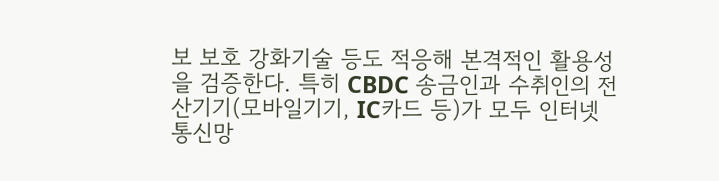보 보호 강화기술 등도 적응해 본격적인 활용성을 검증한다. 특히 CBDC 송금인과 수취인의 전산기기(모바일기기, IC카드 등)가 모두 인터넷 통신망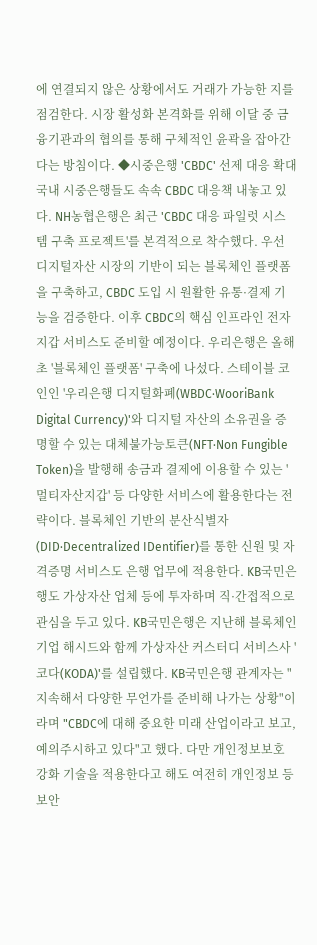에 연결되지 않은 상황에서도 거래가 가능한 지를 점검한다. 시장 활성화 본격화를 위해 이달 중 금융기관과의 협의를 통해 구체적인 윤곽을 잡아간다는 방침이다. ◆시중은행 'CBDC' 선제 대응 확대 국내 시중은행들도 속속 CBDC 대응책 내놓고 있다. NH농협은행은 최근 'CBDC 대응 파일럿 시스템 구축 프로젝트'를 본격적으로 착수했다. 우선 디지털자산 시장의 기반이 되는 블록체인 플랫폼을 구축하고, CBDC 도입 시 원활한 유통·결제 기능을 검증한다. 이후 CBDC의 핵심 인프라인 전자지갑 서비스도 준비할 예정이다. 우리은행은 올해 초 '블록체인 플랫폼' 구축에 나섰다. 스테이블 코인인 '우리은행 디지털화폐(WBDC·WooriBank Digital Currency)'와 디지털 자산의 소유권을 증명할 수 있는 대체불가능토큰(NFT·Non Fungible Token)을 발행해 송금과 결제에 이용할 수 있는 '멀티자산지갑' 등 다양한 서비스에 활용한다는 전략이다. 블록체인 기반의 분산식별자(DID·Decentralized IDentifier)를 통한 신원 및 자격증명 서비스도 은행 업무에 적용한다. KB국민은행도 가상자산 업체 등에 투자하며 직·간접적으로 관심을 두고 있다. KB국민은행은 지난해 블록체인 기업 해시드와 함께 가상자산 커스터디 서비스사 '코다(KODA)'를 설립했다. KB국민은행 관계자는 "지속해서 다양한 무언가를 준비해 나가는 상황"이라며 "CBDC에 대해 중요한 미래 산업이라고 보고, 예의주시하고 있다"고 했다. 다만 개인정보보호 강화 기술을 적용한다고 해도 여전히 개인정보 등 보안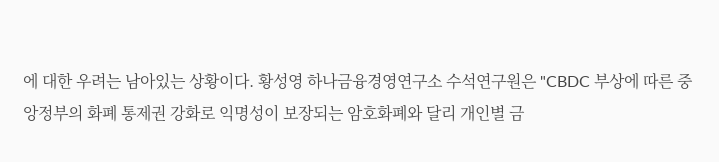에 대한 우려는 남아있는 상황이다. 황성영 하나금융경영연구소 수석연구원은 "CBDC 부상에 따른 중앙정부의 화폐 통제권 강화로 익명성이 보장되는 암호화폐와 달리 개인별 금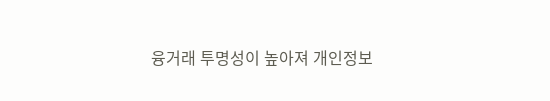융거래 투명성이 높아져 개인정보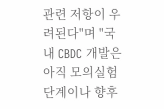관련 저항이 우려된다"며 "국내 CBDC 개발은 아직 모의실험 단계이나 향후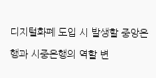디지털화폐 도입 시 발생할 중앙은행과 시중은행의 역할 변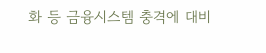화 등 금융시스템 충격에 대비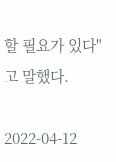할 필요가 있다"고 말했다.

2022-04-12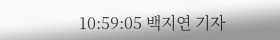10:59:05 백지연 기자